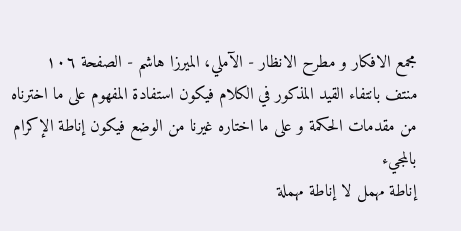مجمع الافكار و مطرح الانظار - الآملي، الميرزا هاشم - الصفحة ١٠٦
منتف بانتفاء القيد المذكور في الكلام فيكون استفادة المفهوم على ما اخترناه
من مقدمات الحكمة و على ما اختاره غيرنا من الوضع فيكون إناطة الإكرام بالمجيء
إناطة مهمل لا إناطة مهملة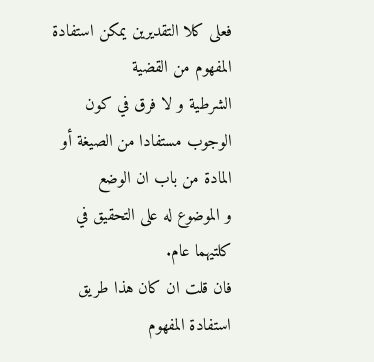فعلى كلا التقديرين يمكن استفادة المفهوم من القضية
الشرطية و لا فرق في كون الوجوب مستفادا من الصيغة أو المادة من باب ان الوضع
و الموضوع له على التحقيق في كلتيهما عام.
فان قلت ان كان هذا طريق استفادة المفهوم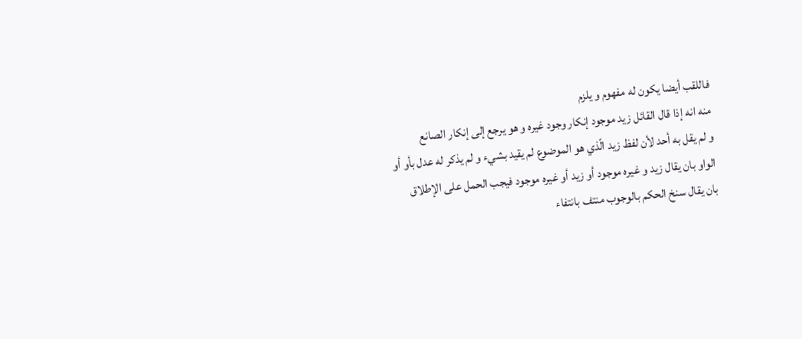فاللقب أيضا يكون له مفهوم و يلزم
منه انه إذا قال القائل زيد موجود إنكار وجود غيره و هو يرجع إلى إنكار الصانع
و لم يقل به أحد لأن لفظ زيد الّذي هو الموضوع لم يقيد بشيء و لم يذكر له عدل بأو أو
الواو بان يقال زيد و غيره موجود أو زيد أو غيره موجود فيجب الحمل على الإطلاق
بان يقال سنخ الحكم بالوجوب منتف بانتفاء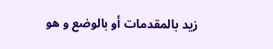زيد بالمقدمات أو بالوضع و هو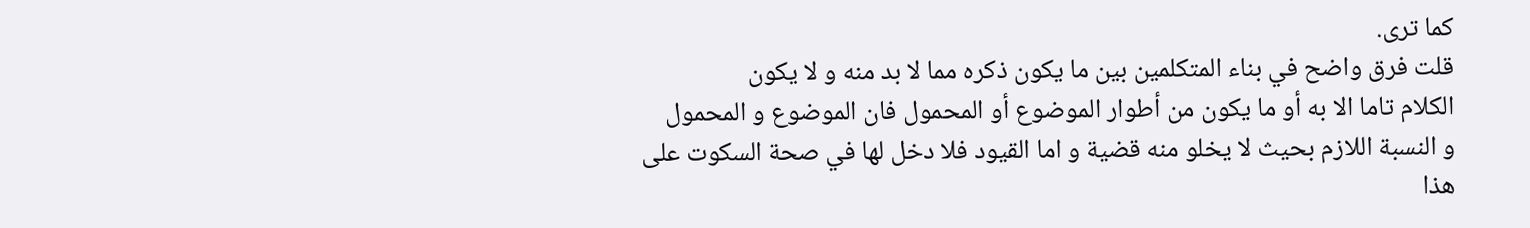كما ترى.
قلت فرق واضح في بناء المتكلمين بين ما يكون ذكره مما لا بد منه و لا يكون
الكلام تاما الا به أو ما يكون من أطوار الموضوع أو المحمول فان الموضوع و المحمول
و النسبة اللازم بحيث لا يخلو منه قضية و اما القيود فلا دخل لها في صحة السكوت على
هذا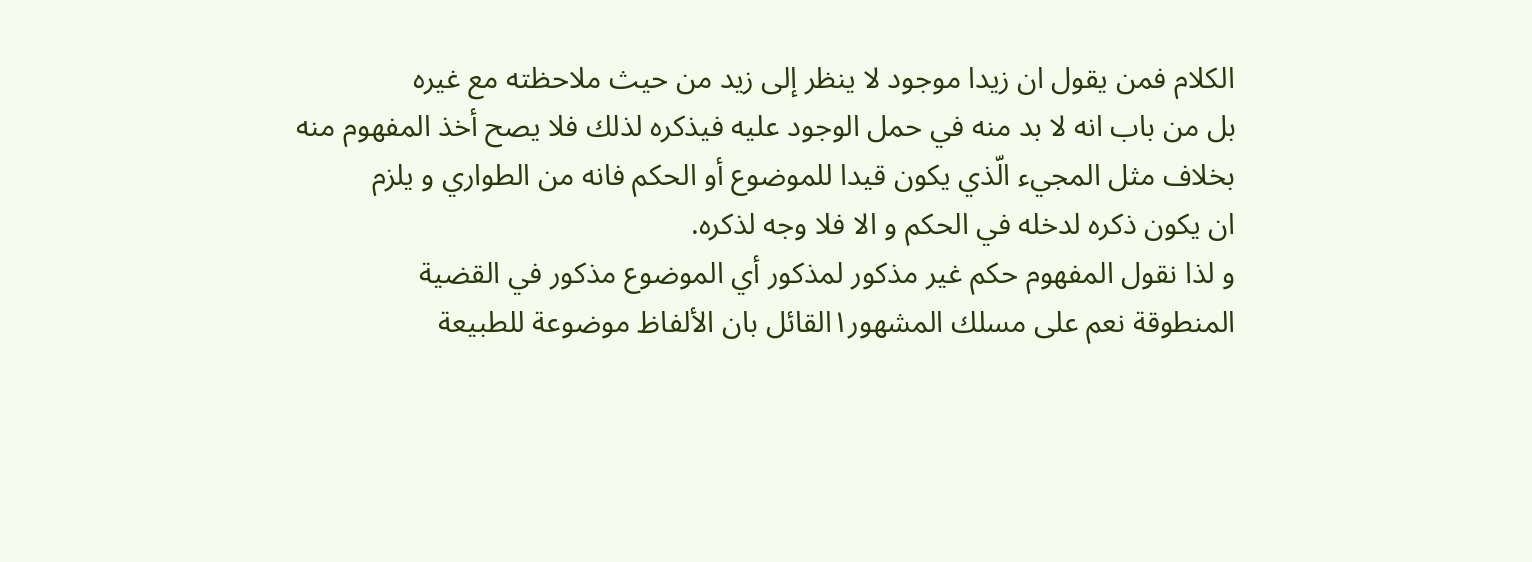الكلام فمن يقول ان زيدا موجود لا ينظر إلى زيد من حيث ملاحظته مع غيره
بل من باب انه لا بد منه في حمل الوجود عليه فيذكره لذلك فلا يصح أخذ المفهوم منه
بخلاف مثل المجيء الّذي يكون قيدا للموضوع أو الحكم فانه من الطواري و يلزم
ان يكون ذكره لدخله في الحكم و الا فلا وجه لذكره.
و لذا نقول المفهوم حكم غير مذكور لمذكور أي الموضوع مذكور في القضية
المنطوقة نعم على مسلك المشهور١القائل بان الألفاظ موضوعة للطبيعة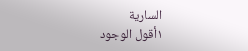السارية
١أقول الوجود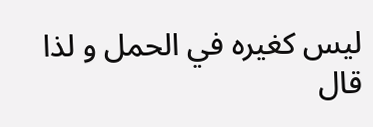ليس كغيره في الحمل و لذا قال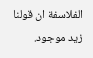الفلاسفة ان قولنا زيد موجود.